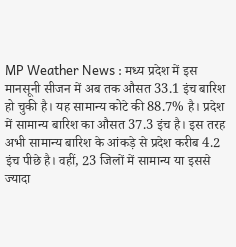MP Weather News : मध्य प्रदेश में इस मानसूनी सीजन में अब तक औसत 33.1 इंच बारिश हो चुकी है। यह सामान्य कोटे की 88.7% है। प्रदेश में सामान्य बारिश का औसत 37.3 इंच है। इस तरह अभी सामान्य बारिश के आंकड़े से प्रदेश करीब 4.2 इंच पीछे है। वहीं, 23 जिलों में सामान्य या इससे ज्यादा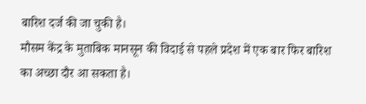बारिश दर्ज की जा चुकी है।
मौसम केंद्र के मुताबिक मानसून की विदाई से पहले प्रदेश में एक बार फिर बारिश का अच्छा दौर आ सकता है।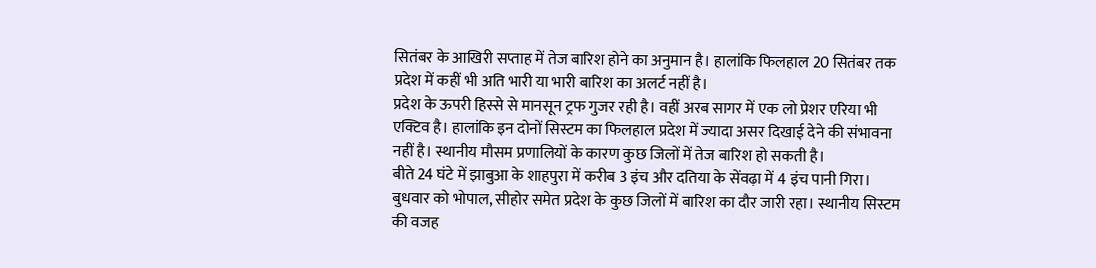सितंबर के आखिरी सप्ताह में तेज बारिश होने का अनुमान है। हालांकि फिलहाल 20 सितंबर तक प्रदेश में कहीं भी अति भारी या भारी बारिश का अलर्ट नहीं है।
प्रदेश के ऊपरी हिस्से से मानसून ट्रफ गुजर रही है। वहीं अरब सागर में एक लो प्रेशर एरिया भी एक्टिव है। हालांकि इन दोनों सिस्टम का फिलहाल प्रदेश में ज्यादा असर दिखाई देने की संभावना नहीं है। स्थानीय मौसम प्रणालियों के कारण कुछ जिलों में तेज बारिश हो सकती है।
बीते 24 घंटे में झाबुआ के शाहपुरा में करीब 3 इंच और दतिया के सेंवढ़ा में 4 इंच पानी गिरा। बुधवार को भोपाल, सीहोर समेत प्रदेश के कुछ जिलों में बारिश का दौर जारी रहा। स्थानीय सिस्टम की वजह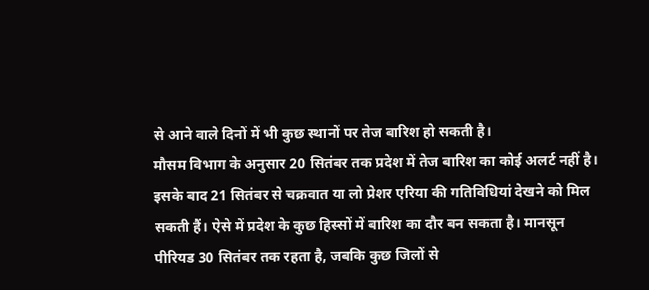से आने वाले दिनों में भी कुछ स्थानों पर तेज बारिश हो सकती है।
मौसम विभाग के अनुसार 20 सितंबर तक प्रदेश में तेज बारिश का कोई अलर्ट नहीं है। इसके बाद 21 सितंबर से चक्रवात या लो प्रेशर एरिया की गतिविधियां देखने को मिल सकती हैं। ऐसे में प्रदेश के कुछ हिस्सों में बारिश का दौर बन सकता है। मानसून पीरियड 30 सितंबर तक रहता है, जबकि कुछ जिलों से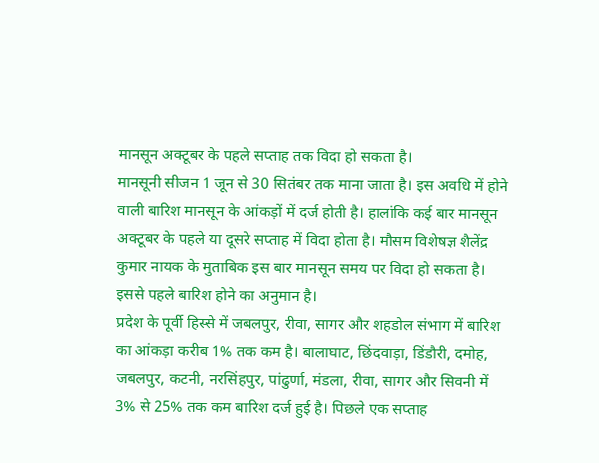मानसून अक्टूबर के पहले सप्ताह तक विदा हो सकता है।
मानसूनी सीजन 1 जून से 30 सितंबर तक माना जाता है। इस अवधि में होने वाली बारिश मानसून के आंकड़ों में दर्ज होती है। हालांकि कई बार मानसून अक्टूबर के पहले या दूसरे सप्ताह में विदा होता है। मौसम विशेषज्ञ शैलेंद्र कुमार नायक के मुताबिक इस बार मानसून समय पर विदा हो सकता है। इससे पहले बारिश होने का अनुमान है।
प्रदेश के पूर्वी हिस्से में जबलपुर, रीवा, सागर और शहडोल संभाग में बारिश का आंकड़ा करीब 1% तक कम है। बालाघाट, छिंदवाड़ा, डिंडौरी, दमोह, जबलपुर, कटनी, नरसिंहपुर, पांढुर्णा, मंडला, रीवा, सागर और सिवनी में 3% से 25% तक कम बारिश दर्ज हुई है। पिछले एक सप्ताह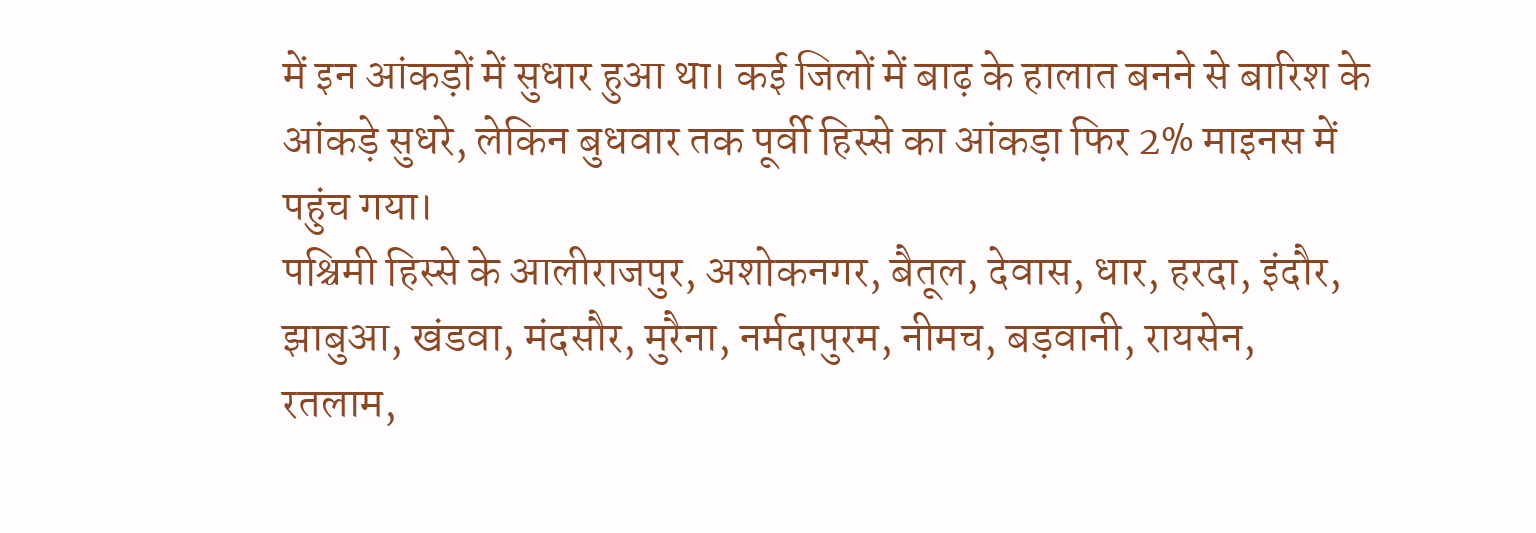में इन आंकड़ों में सुधार हुआ था। कई जिलों में बाढ़ के हालात बनने से बारिश के आंकड़े सुधरे, लेकिन बुधवार तक पूर्वी हिस्से का आंकड़ा फिर 2% माइनस में पहुंच गया।
पश्चिमी हिस्से के आलीराजपुर, अशोकनगर, बैतूल, देवास, धार, हरदा, इंदौर, झाबुआ, खंडवा, मंदसौर, मुरैना, नर्मदापुरम, नीमच, बड़वानी, रायसेन, रतलाम,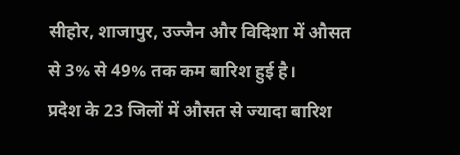सीहोर, शाजापुर, उज्जैन और विदिशा में औसत से 3% से 49% तक कम बारिश हुई है।
प्रदेश के 23 जिलों में औसत से ज्यादा बारिश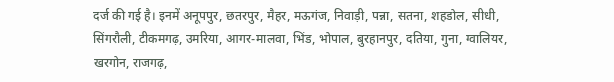दर्ज की गई है। इनमें अनूपपुर, छतरपुर, मैहर, मऊगंज, निवाड़ी, पन्ना, सतना, शहडोल, सीधी, सिंगरौली, टीकमगढ़, उमरिया, आगर-मालवा, भिंड, भोपाल, बुरहानपुर, दतिया, गुना, ग्वालियर, खरगोन, राजगढ़,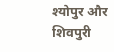श्योपुर और शिवपुरी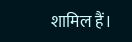शामिल हैं।